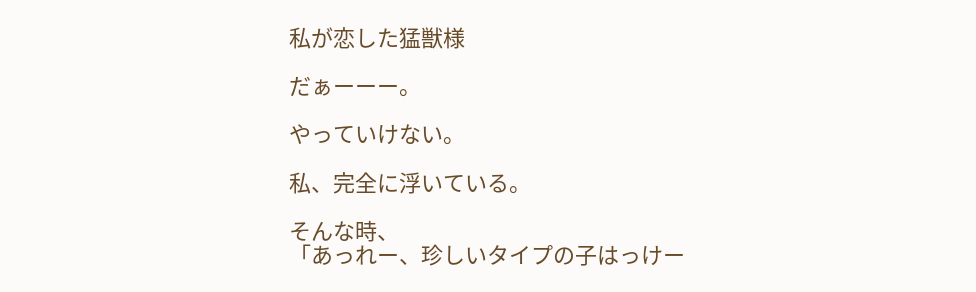私が恋した猛獣様

だぁーーー。

やっていけない。

私、完全に浮いている。

そんな時、
「あっれー、珍しいタイプの子はっけー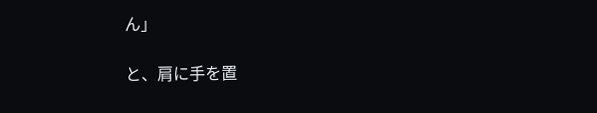ん」

と、肩に手を置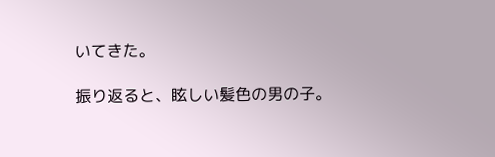いてきた。

振り返ると、眩しい髪色の男の子。